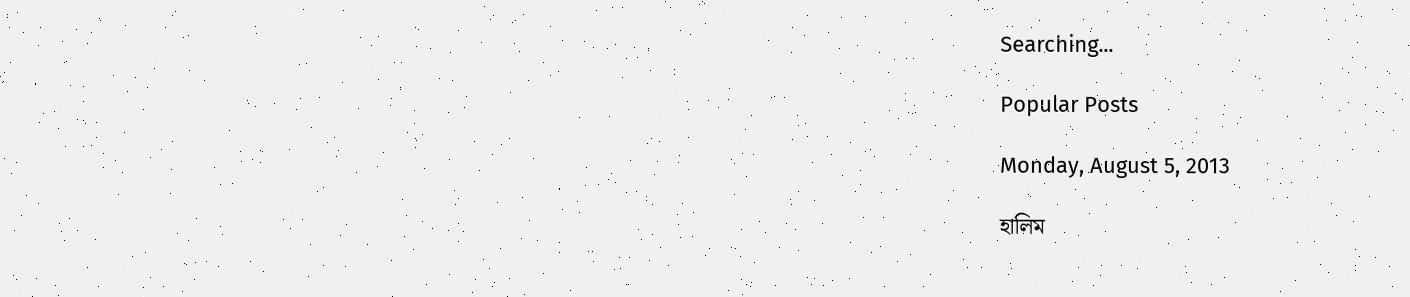Searching...

Popular Posts

Monday, August 5, 2013

হালিম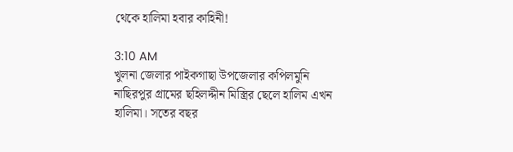থেকে হালিমা হবার কাহিনী!

3:10 AM
খুলনা জেলার পাইকগাছা উপজেলার কপিলমুনি নাছিরপুর গ্রামের ছহিলদ্দীন মিস্ত্রির ছেলে হালিম এখন হালিমা। সতের বছর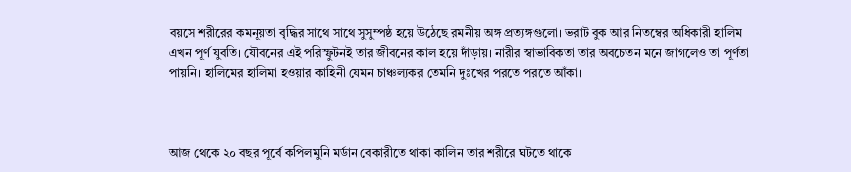বয়সে শরীরের কমনূয়তা বৃদ্ধির সাথে সাথে সুসুম্পষ্ঠ হয়ে উঠেছে রমনীয় অঙ্গ প্রত্যঙ্গগুলো। ভরাট বুক আর নিতম্বের অধিকারী হালিম এখন পূর্ণ যুবতি। যৌবনের এই পরিস্ফুটনই তার জীবনের কাল হয়ে দাঁড়ায়। নারীর স্বাভাবিকতা তার অবচেতন মনে জাগলেও তা পূর্ণতা পায়নি। হালিমের হালিমা হওয়ার কাহিনী যেমন চাঞ্চল্যকর তেমনি দুঃখের পরতে পরতে আঁকা।



আজ থেকে ২০ বছর পূর্বে কপিলমুনি মর্ডান বেকারীতে থাকা কালিন তার শরীরে ঘটতে থাকে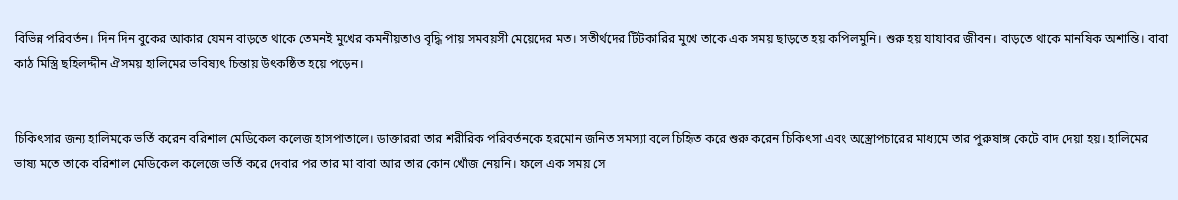বিভিন্ন পরিবর্তন। দিন দিন বুকের আকার যেমন বাড়তে থাকে তেমনই মুখের কমনীয়তাও বৃদ্ধি পায় সমবয়সী মেয়েদের মত। সতীর্থদের টিটকারির মুখে তাকে এক সময় ছাড়তে হয় কপিলমুনি। শুরু হয় যাযাবর জীবন। বাড়তে থাকে মানষিক অশান্তি। বাবা কাঠ মিস্ত্রি ছহিলদ্দীন ঐসময় হালিমের ভবিষ্যৎ চিন্তায় উৎকষ্ঠিত হয়ে পড়েন।


চিকিৎসার জন্য হালিমকে ভর্তি করেন বরিশাল মেডিকেল কলেজ হাসপাতালে। ডাক্তাররা তার শরীরিক পরিবর্তনকে হরমোন জনিত সমস্যা বলে চিহিৃত করে শুরু করেন চিকিৎসা এবং অস্ত্রোপচারের মাধ্যমে তার পুরুষাঙ্গ কেটে বাদ দেয়া হয়। হালিমের ভাষ্য মতে তাকে বরিশাল মেডিকেল কলেজে ভর্তি করে দেবার পর তার মা বাবা আর তার কোন খোঁজ নেয়নি। ফলে এক সময় সে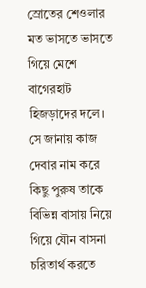স্রোতের শেওলার মত ভাসতে ভাসতে গিয়ে মেশে বাগেরহাট হিজড়াদের দলে। সে জানায় কাজ দেবার নাম করে কিছু পুরুষ তাকে বিভিন্ন বাসায় নিয়ে গিয়ে যৌন বাসনা চরিতার্থ করতে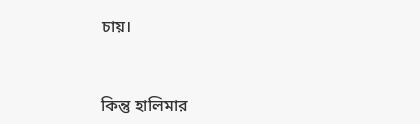চায়।


কিন্তু হালিমার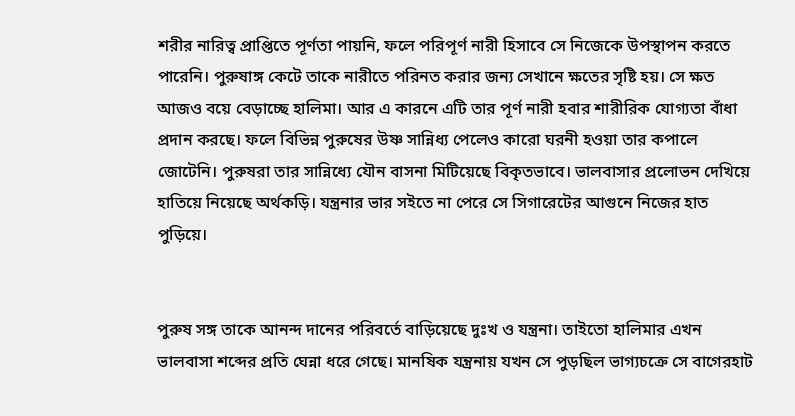শরীর নারিত্ব প্রাপ্তিতে পূর্ণতা পায়নি, ফলে পরিপূর্ণ নারী হিসাবে সে নিজেকে উপস্থাপন করতে পারেনি। পুরুষাঙ্গ কেটে তাকে নারীতে পরিনত করার জন্য সেখানে ক্ষতের সৃষ্টি হয়। সে ক্ষত আজও বয়ে বেড়াচ্ছে হালিমা। আর এ কারনে এটি তার পূর্ণ নারী হবার শারীরিক যোগ্যতা বাঁধা প্রদান করছে। ফলে বিভিন্ন পুরুষের উষ্ণ সান্নিধ্য পেলেও কারো ঘরনী হওয়া তার কপালে জোটেনি। পুরুষরা তার সান্নিধ্যে যৌন বাসনা মিটিয়েছে বিকৃতভাবে। ভালবাসার প্রলোভন দেখিয়ে হাতিয়ে নিয়েছে অর্থকড়ি। যন্ত্রনার ভার সইতে না পেরে সে সিগারেটের আগুনে নিজের হাত পুড়িয়ে।


পুরুষ সঙ্গ তাকে আনন্দ দানের পরিবর্তে বাড়িয়েছে দুঃখ ও যন্ত্রনা। তাইতো হালিমার এখন ভালবাসা শব্দের প্রতি ঘেন্না ধরে গেছে। মানষিক যন্ত্রনায় যখন সে পুড়ছিল ভাগ্যচক্রে সে বাগেরহাট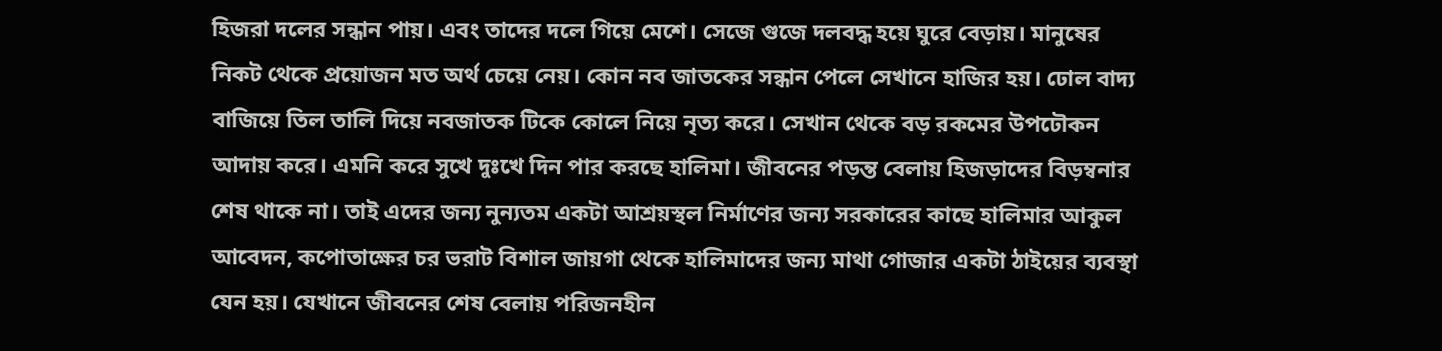হিজরা দলের সন্ধান পায়। এবং তাদের দলে গিয়ে মেশে। সেজে গুজে দলবদ্ধ হয়ে ঘুরে বেড়ায়। মানুষের নিকট থেকে প্রয়োজন মত অর্থ চেয়ে নেয়। কোন নব জাতকের সন্ধান পেলে সেখানে হাজির হয়। ঢোল বাদ্য বাজিয়ে তিল তালি দিয়ে নবজাতক টিকে কোলে নিয়ে নৃত্য করে। সেখান থেকে বড় রকমের উপঢৌকন আদায় করে। এমনি করে সুখে দুঃখে দিন পার করছে হালিমা। জীবনের পড়ন্ত বেলায় হিজড়াদের বিড়ম্বনার শেষ থাকে না। তাই এদের জন্য নুন্যতম একটা আশ্রয়স্থল নির্মাণের জন্য সরকারের কাছে হালিমার আকুল আবেদন, কপোতাক্ষের চর ভরাট বিশাল জায়গা থেকে হালিমাদের জন্য মাথা গোজার একটা ঠাইয়ের ব্যবস্থা যেন হয়। যেখানে জীবনের শেষ বেলায় পরিজনহীন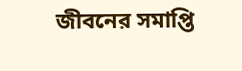জীবনের সমাপ্তি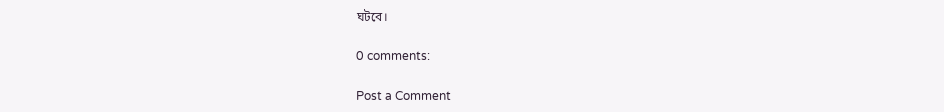ঘটবে।

0 comments:

Post a Comment